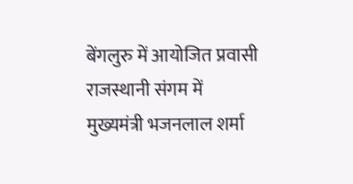बेंगलुरु में आयोजित प्रवासी राजस्थानी संगम में मुख्यमंत्री भजनलाल शर्मा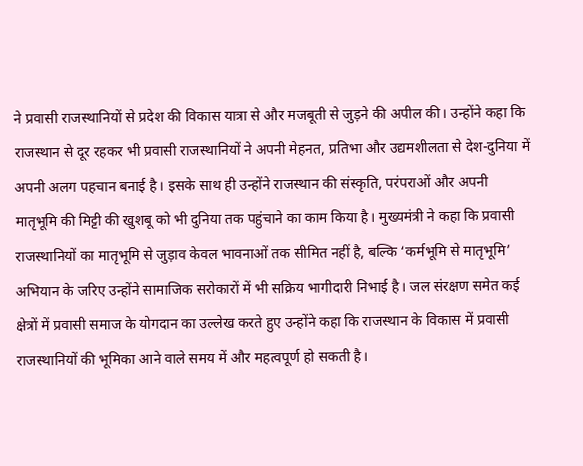ने प्रवासी राजस्थानियों से प्रदेश की विकास यात्रा से और मजबूती से जुड़ने की अपील की। उन्होंने कहा कि राजस्थान से दूर रहकर भी प्रवासी राजस्थानियों ने अपनी मेहनत, प्रतिभा और उद्यमशीलता से देश-दुनिया में अपनी अलग पहचान बनाई है। इसके साथ ही उन्होंने राजस्थान की संस्कृति, परंपराओं और अपनी मातृभूमि की मिट्टी की खुशबू को भी दुनिया तक पहुंचाने का काम किया है। मुख्यमंत्री ने कहा कि प्रवासी राजस्थानियों का मातृभूमि से जुड़ाव केवल भावनाओं तक सीमित नहीं है, बल्कि ‘कर्मभूमि से मातृभूमि’ अभियान के जरिए उन्होंने सामाजिक सरोकारों में भी सक्रिय भागीदारी निभाई है। जल संरक्षण समेत कई क्षेत्रों में प्रवासी समाज के योगदान का उल्लेख करते हुए उन्होंने कहा कि राजस्थान के विकास में प्रवासी राजस्थानियों की भूमिका आने वाले समय में और महत्वपूर्ण हो सकती है।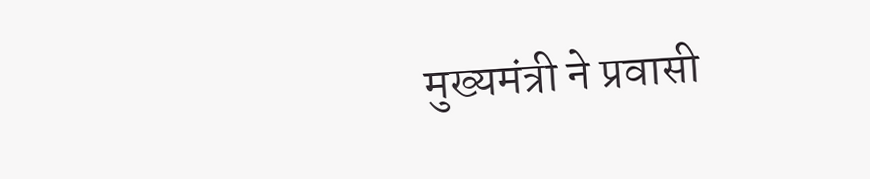मुख्यमंत्री ने प्रवासी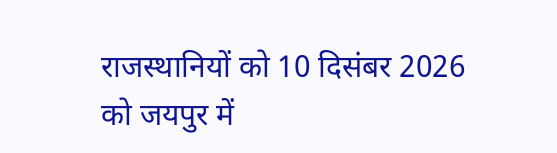राजस्थानियों को 10 दिसंबर 2026 को जयपुर में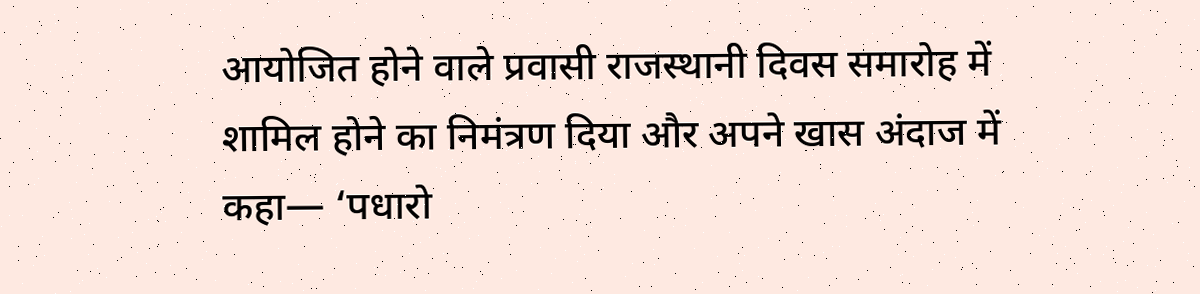आयोजित होने वाले प्रवासी राजस्थानी दिवस समारोह में शामिल होने का निमंत्रण दिया और अपने खास अंदाज में कहा— ‘पधारो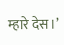म्हारे देस।’